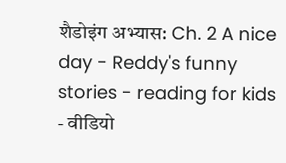शैडोइंग अभ्यास: Ch. 2 A nice day - Reddy's funny stories - reading for kids - वीडियो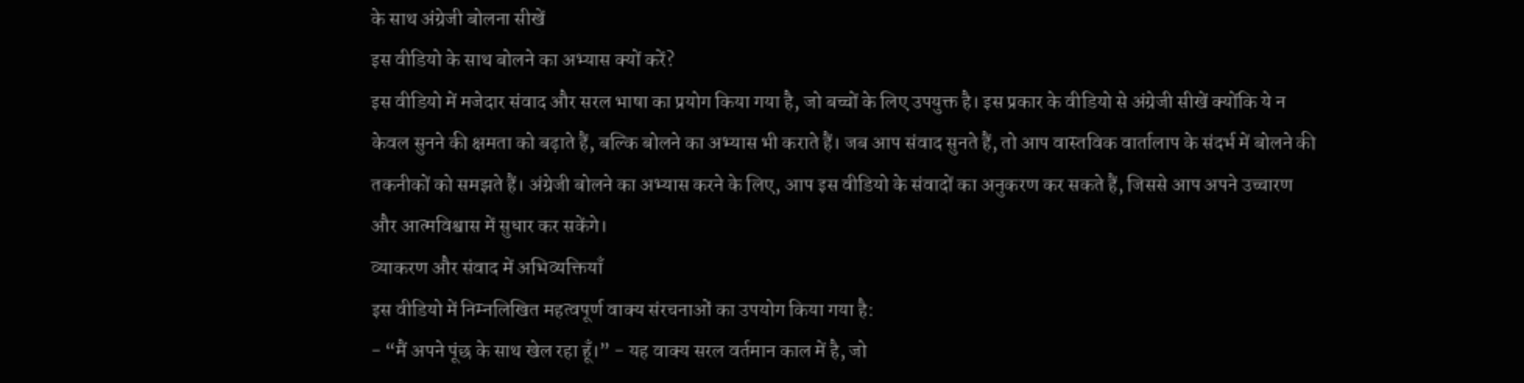के साथ अंग्रेजी बोलना सीखें
इस वीडियो के साथ बोलने का अभ्यास क्यों करें?
इस वीडियो में मजेदार संवाद और सरल भाषा का प्रयोग किया गया है, जो बच्चों के लिए उपयुक्त है। इस प्रकार के वीडियो से अंग्रेजी सीखें क्योंकि ये न केवल सुनने की क्षमता को बढ़ाते हैं, बल्कि बोलने का अभ्यास भी कराते हैं। जब आप संवाद सुनते हैं, तो आप वास्तविक वार्तालाप के संदर्भ में बोलने की तकनीकों को समझते हैं। अंग्रेजी बोलने का अभ्यास करने के लिए, आप इस वीडियो के संवादों का अनुकरण कर सकते हैं, जिससे आप अपने उच्चारण और आत्मविश्वास में सुधार कर सकेंगे।
व्याकरण और संवाद में अभिव्यक्तियाँ
इस वीडियो में निम्नलिखित महत्वपूर्ण वाक्य संरचनाओं का उपयोग किया गया है:
- “मैं अपने पूंछ के साथ खेल रहा हूँ।” - यह वाक्य सरल वर्तमान काल में है, जो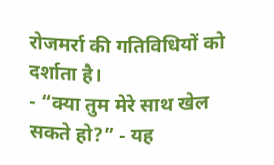रोजमर्रा की गतिविधियों को दर्शाता है।
- “क्या तुम मेरे साथ खेल सकते हो?” - यह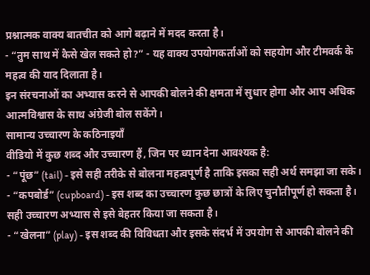प्रश्नात्मक वाक्य बातचीत को आगे बढ़ाने में मदद करता है।
- “तुम साथ में कैसे खेल सकते हो?” - यह वाक्य उपयोगकर्ताओं को सहयोग और टीमवर्क के महत्व की याद दिलाता है।
इन संरचनाओं का अभ्यास करने से आपकी बोलने की क्षमता में सुधार होगा और आप अधिक आत्मविश्वास के साथ अंग्रेजी बोल सकेंगे।
सामान्य उच्चारण के कठिनाइयाँ
वीडियो में कुछ शब्द और उच्चारण हैं, जिन पर ध्यान देना आवश्यक है:
- “पूंछ” (tail) - इसे सही तरीके से बोलना महत्वपूर्ण है ताकि इसका सही अर्थ समझा जा सके।
- “कपबोर्ड” (cupboard) - इस शब्द का उच्चारण कुछ छात्रों के लिए चुनौतीपूर्ण हो सकता है। सही उच्चारण अभ्यास से इसे बेहतर किया जा सकता है।
- “खेलना” (play) - इस शब्द की विविधता और इसके संदर्भ में उपयोग से आपकी बोलने की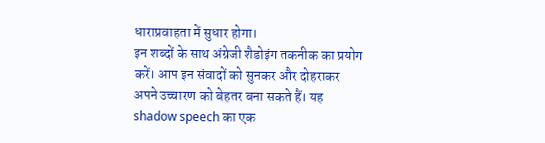धाराप्रवाहता में सुधार होगा।
इन शब्दों के साथ अंग्रेजी शैडोइंग तकनीक का प्रयोग करें। आप इन संवादों को सुनकर और दोहराकर अपने उच्चारण को बेहतर बना सकते हैं। यह shadow speech का एक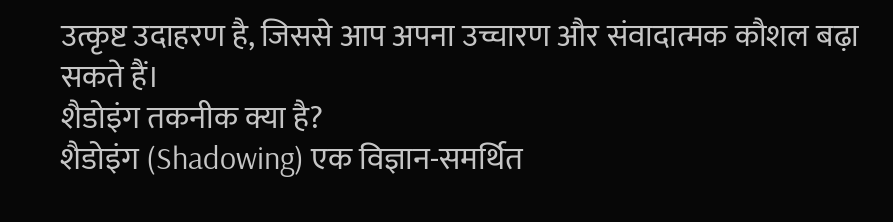उत्कृष्ट उदाहरण है, जिससे आप अपना उच्चारण और संवादात्मक कौशल बढ़ा सकते हैं।
शैडोइंग तकनीक क्या है?
शैडोइंग (Shadowing) एक विज्ञान-समर्थित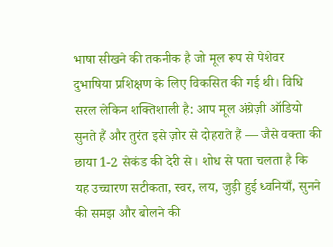भाषा सीखने की तकनीक है जो मूल रूप से पेशेवर दुभाषिया प्रशिक्षण के लिए विकसित की गई थी। विधि सरल लेकिन शक्तिशाली है: आप मूल अंग्रेज़ी ऑडियो सुनते हैं और तुरंत इसे ज़ोर से दोहराते हैं — जैसे वक्ता की छाया 1-2 सेकंड की देरी से। शोध से पता चलता है कि यह उच्चारण सटीकता, स्वर, लय, जुड़ी हुई ध्वनियाँ, सुनने की समझ और बोलने की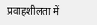प्रवाहशीलता में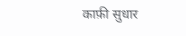काफ़ी सुधार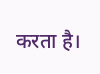करता है।